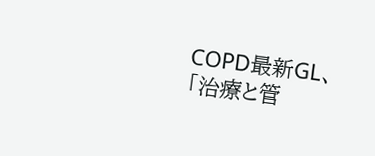COPD最新GL、「治療と管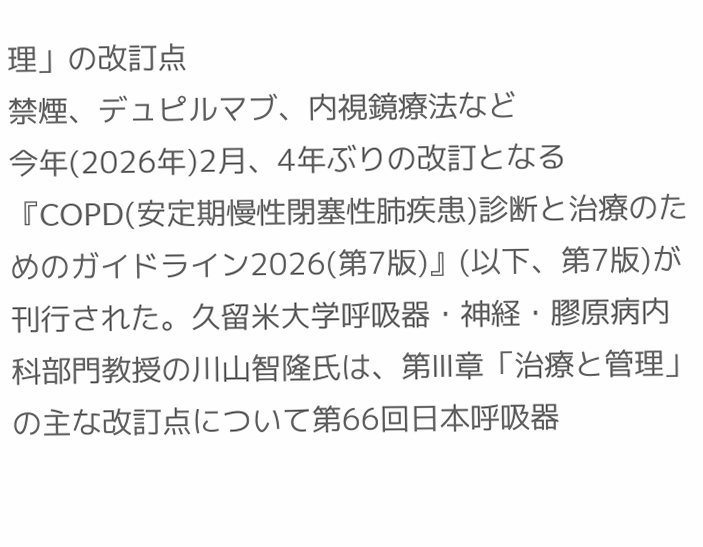理」の改訂点
禁煙、デュピルマブ、内視鏡療法など
今年(2026年)2月、4年ぶりの改訂となる『COPD(安定期慢性閉塞性肺疾患)診断と治療のためのガイドライン2026(第7版)』(以下、第7版)が刊行された。久留米大学呼吸器・神経・膠原病内科部門教授の川山智隆氏は、第Ⅲ章「治療と管理」の主な改訂点について第66回日本呼吸器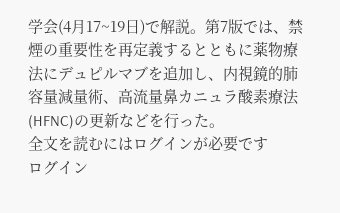学会(4月17~19日)で解説。第7版では、禁煙の重要性を再定義するとともに薬物療法にデュピルマブを追加し、内視鏡的肺容量減量術、高流量鼻カニュラ酸素療法(HFNC)の更新などを行った。
全文を読むにはログインが必要です
ログイン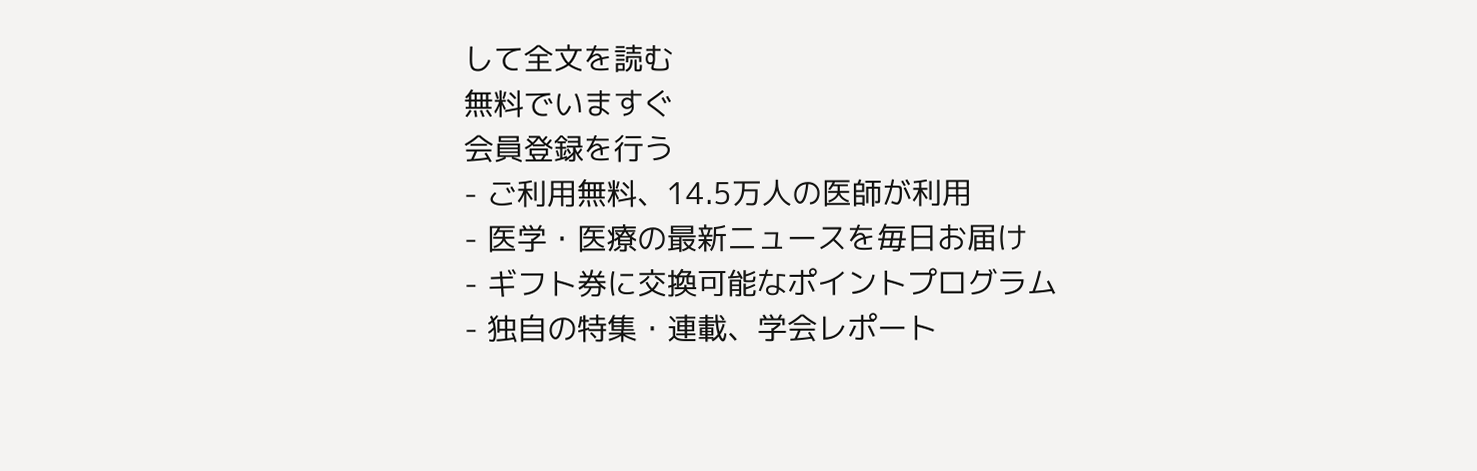して全文を読む
無料でいますぐ
会員登録を行う
- ご利用無料、14.5万人の医師が利用
- 医学・医療の最新ニュースを毎日お届け
- ギフト券に交換可能なポイントプログラム
- 独自の特集・連載、学会レポート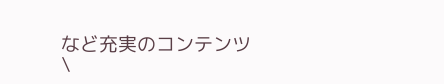など充実のコンテンツ
\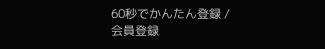60秒でかんたん登録 /
会員登録